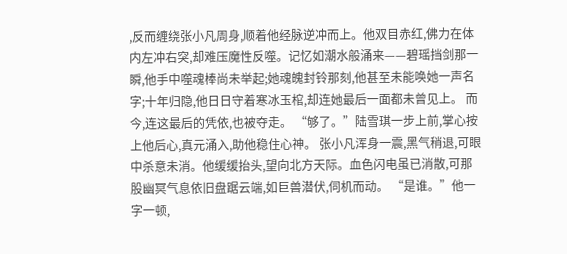,反而缠绕张小凡周身,顺着他经脉逆冲而上。他双目赤红,佛力在体内左冲右突,却难压魔性反噬。记忆如潮水般涌来——碧瑶挡剑那一瞬,他手中噬魂棒尚未举起;她魂魄封铃那刻,他甚至未能唤她一声名字;十年归隐,他日日守着寒冰玉棺,却连她最后一面都未曾见上。 而今,连这最后的凭依,也被夺走。 “够了。”陆雪琪一步上前,掌心按上他后心,真元涌入,助他稳住心神。 张小凡浑身一震,黑气稍退,可眼中杀意未消。他缓缓抬头,望向北方天际。血色闪电虽已消散,可那股幽冥气息依旧盘踞云端,如巨兽潜伏,伺机而动。 “是谁。”他一字一顿,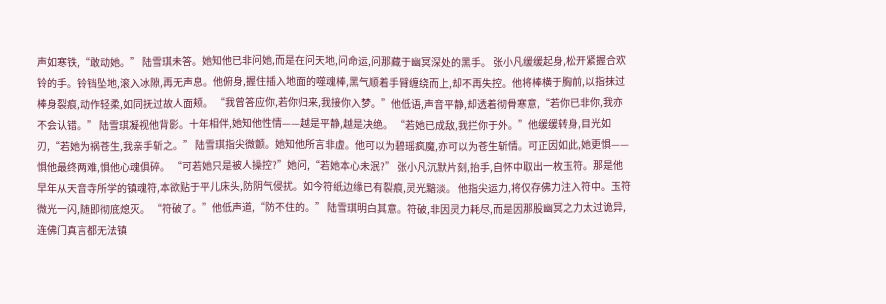声如寒铁,“敢动她。” 陆雪琪未答。她知他已非问她,而是在问天地,问命运,问那藏于幽冥深处的黑手。 张小凡缓缓起身,松开紧握合欢铃的手。铃铛坠地,滚入冰隙,再无声息。他俯身,握住插入地面的噬魂棒,黑气顺着手臂缠绕而上,却不再失控。他将棒横于胸前,以指抹过棒身裂痕,动作轻柔,如同抚过故人面颊。 “我曾答应你,若你归来,我接你入梦。”他低语,声音平静,却透着彻骨寒意,“若你已非你,我亦不会认错。” 陆雪琪凝视他背影。十年相伴,她知他性情——越是平静,越是决绝。 “若她已成敌,我拦你于外。”他缓缓转身,目光如刃,“若她为祸苍生,我亲手斩之。” 陆雪琪指尖微颤。她知他所言非虚。他可以为碧瑶疯魔,亦可以为苍生斩情。可正因如此,她更惧——惧他最终两难,惧他心魂俱碎。 “可若她只是被人操控?”她问,“若她本心未泯?” 张小凡沉默片刻,抬手,自怀中取出一枚玉符。那是他早年从天音寺所学的镇魂符,本欲贴于平儿床头,防阴气侵扰。如今符纸边缘已有裂痕,灵光黯淡。 他指尖运力,将仅存佛力注入符中。玉符微光一闪,随即彻底熄灭。 “符破了。”他低声道,“防不住的。” 陆雪琪明白其意。符破,非因灵力耗尽,而是因那股幽冥之力太过诡异,连佛门真言都无法镇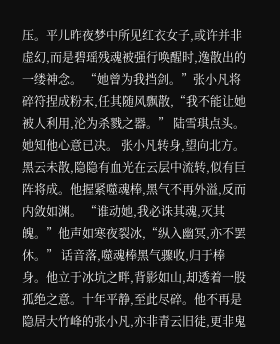压。平儿昨夜梦中所见红衣女子,或许并非虚幻,而是碧瑶残魂被强行唤醒时,逸散出的一缕神念。 “她曾为我挡剑。”张小凡将碎符捏成粉末,任其随风飘散,“我不能让她被人利用,沦为杀戮之器。” 陆雪琪点头。她知他心意已决。 张小凡转身,望向北方。黑云未散,隐隐有血光在云层中流转,似有巨阵将成。他握紧噬魂棒,黑气不再外溢,反而内敛如渊。 “谁动她,我必诛其魂,灭其魄。”他声如寒夜裂冰,“纵入幽冥,亦不罢休。” 话音落,噬魂棒黑气骤收,归于棒身。他立于冰坑之畔,背影如山,却透着一股孤绝之意。十年平静,至此尽碎。他不再是隐居大竹峰的张小凡,亦非青云旧徒,更非鬼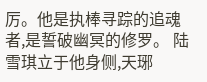厉。他是执棒寻踪的追魂者,是誓破幽冥的修罗。 陆雪琪立于他身侧,天琊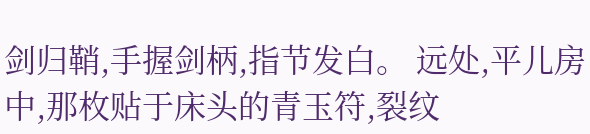剑归鞘,手握剑柄,指节发白。 远处,平儿房中,那枚贴于床头的青玉符,裂纹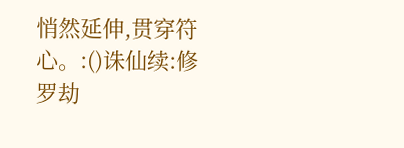悄然延伸,贯穿符心。:()诛仙续:修罗劫